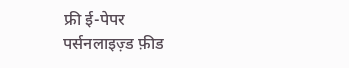फ्री ई-पेपर
पर्सनलाइज़्ड फ़ीड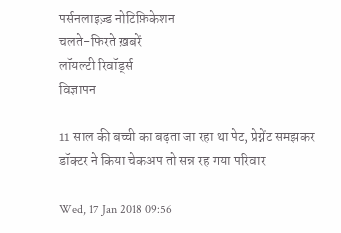पर्सनलाइज़्ड नोटिफ़िकेशन
चलते-फिरते ख़बरें
लॉयल्टी रिवॉर्ड्स
विज्ञापन

11 साल की बच्ची का बढ़ता जा रहा था पेट, प्रेग्नेंट समझकर डॉक्टर ने किया चेकअप तो सन्न रह गया परिवार

Wed, 17 Jan 2018 09:56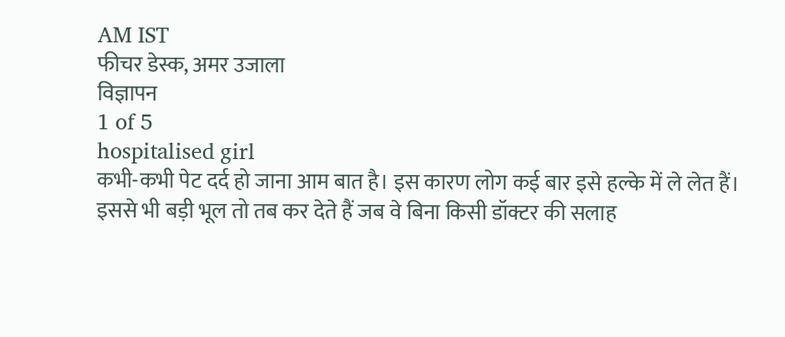AM IST
फीचर डेस्क, अमर उजाला
विज्ञापन
1 of 5
hospitalised girl
कभी-कभी पेट दर्द हो जाना आम बात है। इस कारण लोग कई बार इसे हल्के में ले लेत हैं। इससे भी बड़ी भूल तो तब कर देते हैं जब वे बिना किसी डॉक्टर की सलाह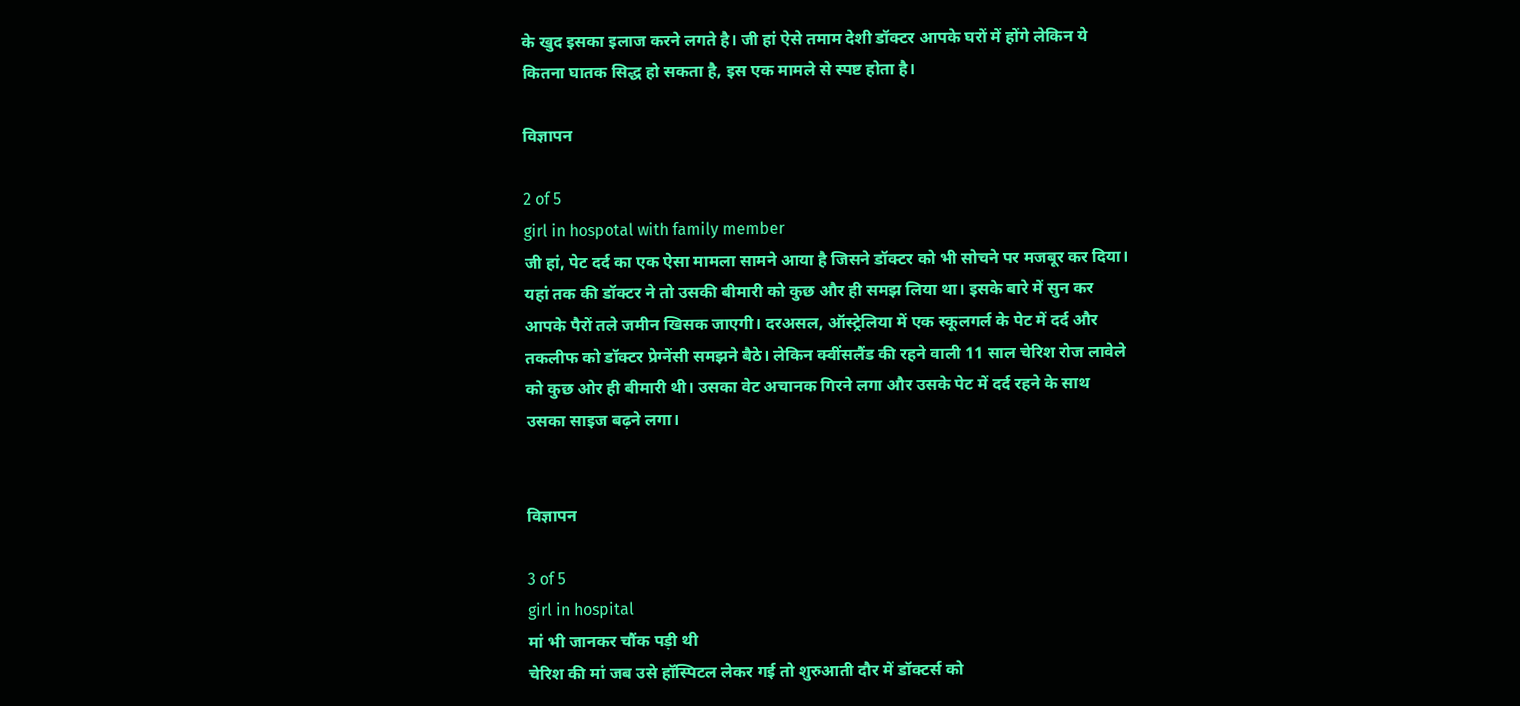के खुद इसका इलाज करने लगते है। जी हां ऐसे तमाम देशी डॉक्टर आपके घरों में होंगे लेकिन ये कितना घातक सिद्ध हो सकता है, इस एक मामले से स्पष्ट होता है।

विज्ञापन

2 of 5
girl in hospotal with family member
जी हां, पेट दर्द का एक ऐसा मामला सामने आया है जिसने डॉक्टर को भी सोचने पर मजबूर कर दिया। यहां तक की डॉक्टर ने तो उसकी बीमारी को कुछ और ही समझ लिया था। इसके बारे में सुन कर आपके पैरों तले जमीन खिसक जाएगी। दरअसल, ऑस्ट्रेलिया में एक स्कूलगर्ल के पेट में दर्द और तकलीफ को डॉक्टर प्रेग्नेंसी समझने बैठे। लेकिन क्वींसलैंड की रहने वाली 11 साल चेरिश रोज लावेले को कुछ ओर ही बीमारी थी। उसका वेट अचानक गिरने लगा और उसके पेट में दर्द रहने के साथ उसका साइज बढ़ने लगा।


विज्ञापन

3 of 5
girl in hospital
मां भी जानकर चौंक पड़ी थी
चेरिश की मां जब उसे हॉस्पिटल लेकर गई तो शुरुआती दौर में डॉक्टर्स को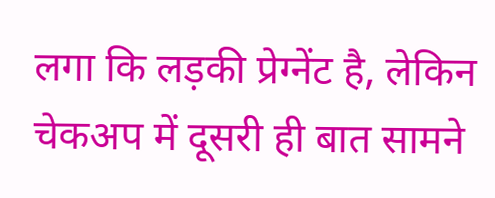लगा कि लड़की प्रेग्नेंट है, लेकिन चेकअप में दूसरी ही बात सामने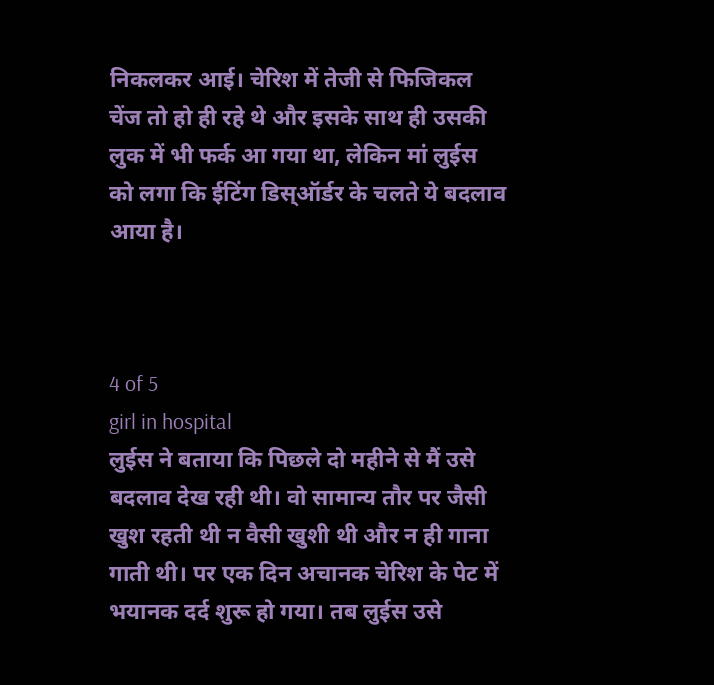निकलकर आई। चेरिश में तेजी से फिजिकल चेंज तो हो ही रहे थे और इसके साथ ही उसकी लुक में भी फर्क आ गया था, लेकिन मां लुईस को लगा कि ईटिंग डिस्ऑर्डर के चलते ये बदलाव आया है।



4 of 5
girl in hospital
लुईस ने बताया कि पिछले दो महीने से मैं उसे बदलाव देख रही थी। वो सामान्य तौर पर जैसी खुश रहती थी न वैसी खुशी थी और न ही गाना गाती थी। पर एक दिन अचानक चेरिश के पेट में भयानक दर्द शुरू हो गया। तब लुईस उसे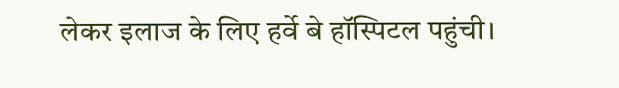लेकर इलाज के लिए हर्वे बे हॉस्पिटल पहुंची।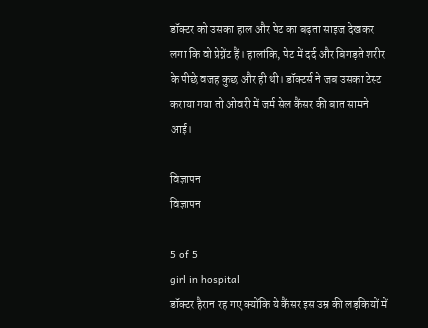डॉक्टर को उसका हाल और पेट का बढ़ता साइज देखकर लगा कि वो प्रेग्नेंट हैं। हालांकि, पेट में दर्द और बिगड़ते शरीर के पीछे वजह कुछ और ही थी। डॉक्टर्स ने जब उसका टेस्ट कराया गया तो ओवरी में जर्म सेल कैंसर की बात सामने आई।

विज्ञापन
विज्ञापन

5 of 5
girl in hospital
डॉक्टर हैरान रह गए क्योंकि ये कैंसर इस उम्र की लड़कियों में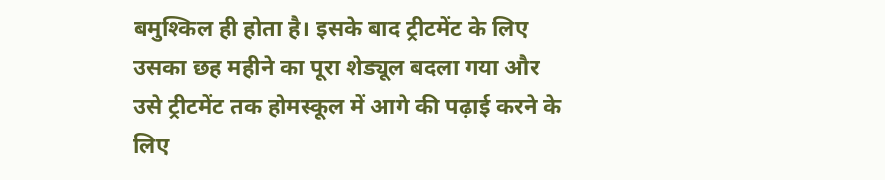बमुश्किल ही होता है। इसके बाद ट्रीटमेंट के लिए उसका छह महीने का पूरा शेड्यूल बदला गया और उसे ट्रीटमेंट तक होमस्कूल में आगे की पढ़ाई करने के लिए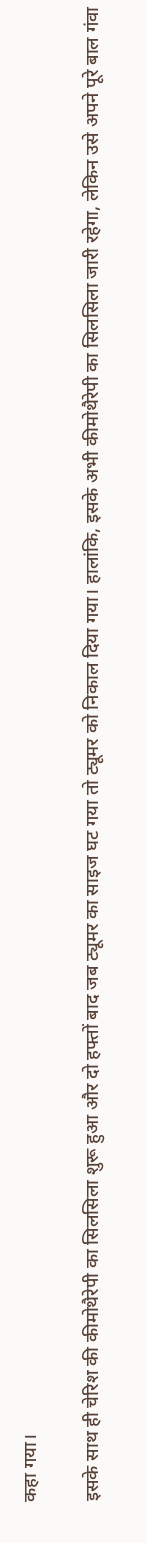कहा गया।

इसके साथ ही चेरिश की कीमोथैरेपी का सिलसिला शुरू हुआ और दो हफ्तों बाद जब ट्यूमर का साइज घट गया तो ट्यूमर को निकाल दिया गया। हालांकि, इसके अभी कीमोथैरेपी का सिलसिला जारी रहेगा, लेकिन उसे अपने पूरे बाल गंवा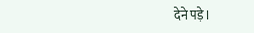देने पड़े।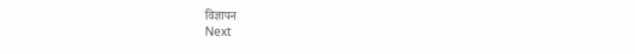विज्ञापन
Next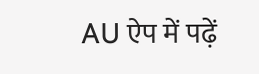AU ऐप में पढ़ें